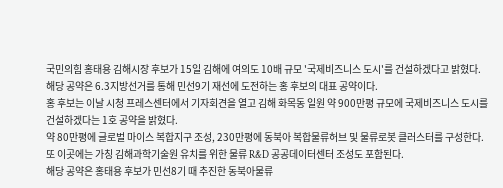국민의힘 홍태용 김해시장 후보가 15일 김해에 여의도 10배 규모 '국제비즈니스 도시'를 건설하겠다고 밝혔다. 해당 공약은 6.3지방선거를 통해 민선9기 재선에 도전하는 홍 후보의 대표 공약이다.
홍 후보는 이날 시청 프레스센터에서 기자회견을 열고 김해 화목동 일원 약 900만평 규모에 국제비즈니스 도시를 건설하겠다는 1호 공약을 밝혔다.
약 80만평에 글로벌 마이스 복합지구 조성, 230만평에 동북아 복합물류허브 및 물류로봇 클러스터를 구성한다. 또 이곳에는 가칭 김해과학기술원 유치를 위한 물류 R&D 공공데이터센터 조성도 포함된다.
해당 공약은 홍태용 후보가 민선8기 때 추진한 동북아물류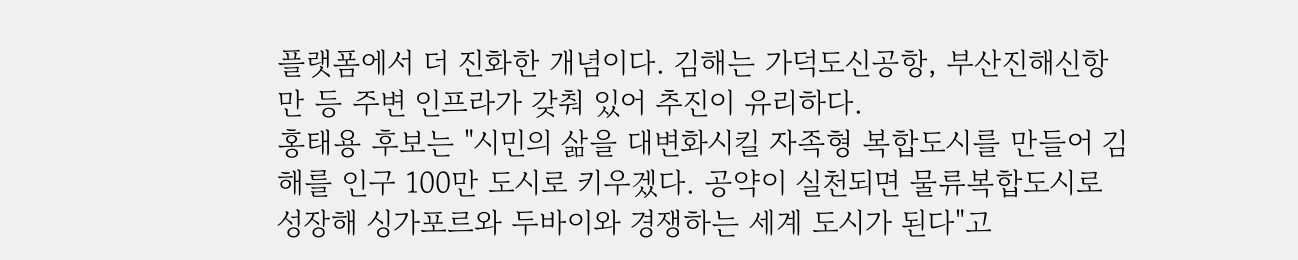플랫폼에서 더 진화한 개념이다. 김해는 가덕도신공항, 부산진해신항만 등 주변 인프라가 갖춰 있어 추진이 유리하다.
홍태용 후보는 "시민의 삶을 대변화시킬 자족형 복합도시를 만들어 김해를 인구 100만 도시로 키우겠다. 공약이 실천되면 물류복합도시로 성장해 싱가포르와 두바이와 경쟁하는 세계 도시가 된다"고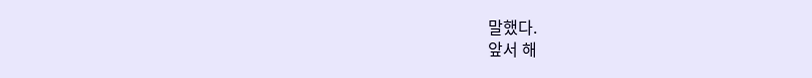말했다.
앞서 해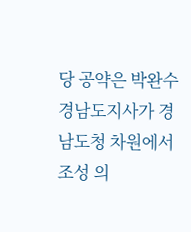당 공약은 박완수 경남도지사가 경남도청 차원에서 조성 의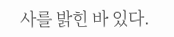사를 밝힌 바 있다.